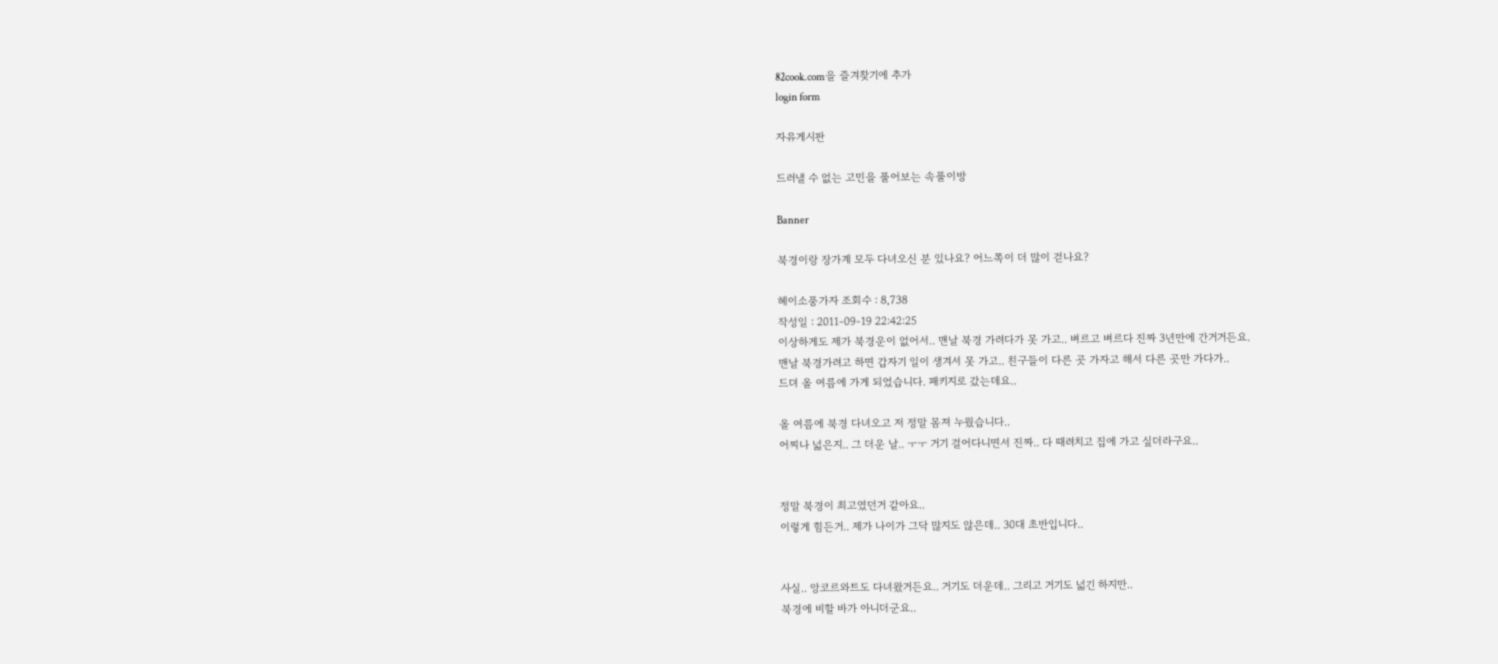82cook.com을 즐겨찾기에 추가
login form

자유게시판

드러낼 수 없는 고민을 풀어보는 속풀이방

Banner

북경이랑 장가계 모두 다녀오신 분 있나요? 어느쪽이 더 많이 걷나요?

헤이소풍가자 조회수 : 8,738
작성일 : 2011-09-19 22:42:25
이상하게도 제가 북경운이 없어서.. 맨날 북경 가려다가 못 가고.. 벼르고 벼르다 진짜 3년만에 간거거든요.
맨날 북경가려고 하면 갑자기 일이 생겨서 못 가고.. 친구들이 다른 곳 가자고 해서 다른 곳만 가다가..
드뎌 올 여름에 가게 되었습니다. 패키지로 갔는데요..

올 여름에 북경 다녀오고 저 정말 몸져 누웠습니다..
어찌나 넓은지.. 그 더운 날.. ㅜㅜ 거기 걸어다니면서 진짜.. 다 때려치고 집에 가고 싶더라구요..


정말 북경이 최고였던거 같아요..
이렇게 힘든거.. 제가 나이가 그닥 많지도 않은데.. 30대 초반입니다..


사실.. 앙코르와트도 다녀왔거든요.. 거기도 더운데.. 그리고 거기도 넓긴 하지만..
북경에 비할 바가 아니더군요..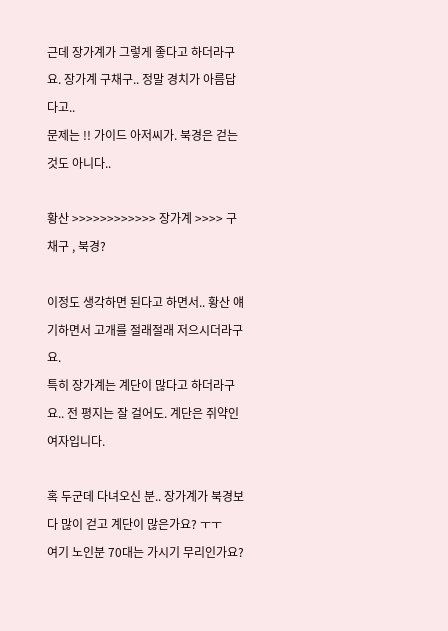근데 장가계가 그렇게 좋다고 하더라구요. 장가계 구채구.. 정말 경치가 아름답다고..
문제는 !! 가이드 아저씨가. 북경은 걷는 것도 아니다..

황산 >>>>>>>>>>>> 장가계 >>>> 구채구 , 북경?

이정도 생각하면 된다고 하면서.. 황산 얘기하면서 고개를 절래절래 저으시더라구요.
특히 장가계는 계단이 많다고 하더라구요.. 전 평지는 잘 걸어도. 계단은 쥐약인 여자입니다.

혹 두군데 다녀오신 분.. 장가계가 북경보다 많이 걷고 계단이 많은가요? ㅜㅜ
여기 노인분 70대는 가시기 무리인가요?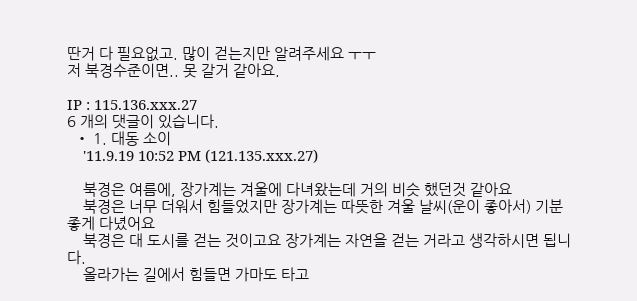딴거 다 필요없고. 많이 걷는지만 알려주세요 ㅜㅜ
저 북경수준이면.. 못 갈거 같아요.

IP : 115.136.xxx.27
6 개의 댓글이 있습니다.
  • 1. 대동 소이
    '11.9.19 10:52 PM (121.135.xxx.27)

    북경은 여름에, 장가계는 겨울에 다녀왔는데 거의 비슷 했던것 같아요
    북경은 너무 더워서 힘들었지만 장가계는 따뜻한 겨울 날씨(운이 좋아서) 기분좋게 다녔어요
    북경은 대 도시를 걷는 것이고요 장가계는 자연을 걷는 거라고 생각하시면 됩니다.
    올라가는 길에서 힘들면 가마도 타고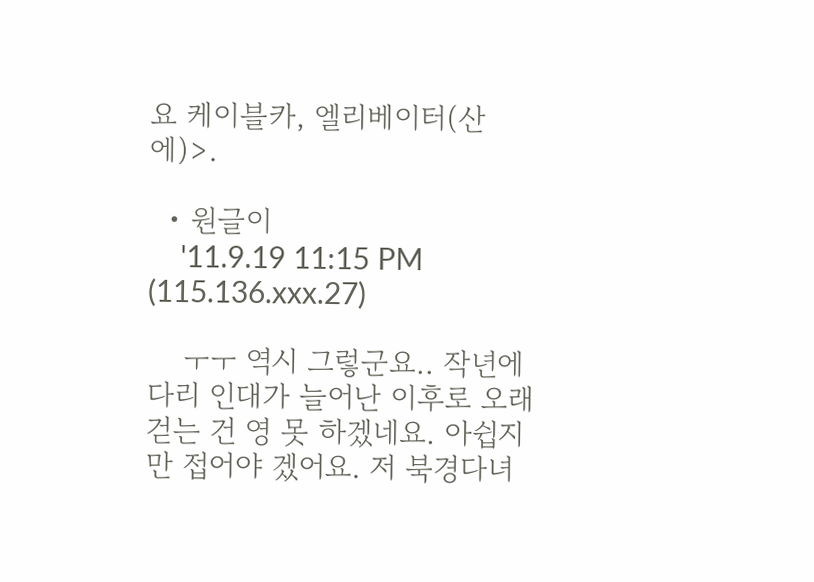요 케이블카, 엘리베이터(산에)>.

  • 원글이
    '11.9.19 11:15 PM (115.136.xxx.27)

    ㅜㅜ 역시 그렇군요.. 작년에 다리 인대가 늘어난 이후로 오래 걷는 건 영 못 하겠네요. 아쉽지만 접어야 겠어요. 저 북경다녀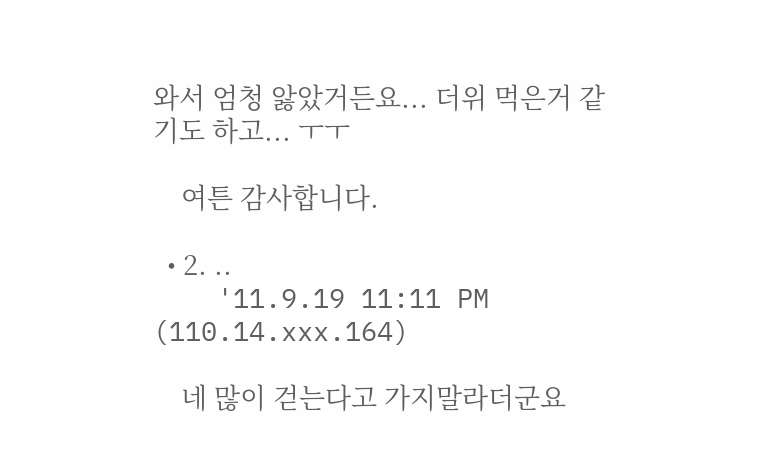와서 엄청 앓았거든요... 더위 먹은거 같기도 하고... ㅜㅜ

    여튼 감사합니다.

  • 2. ..
    '11.9.19 11:11 PM (110.14.xxx.164)

    네 많이 걷는다고 가지말라더군요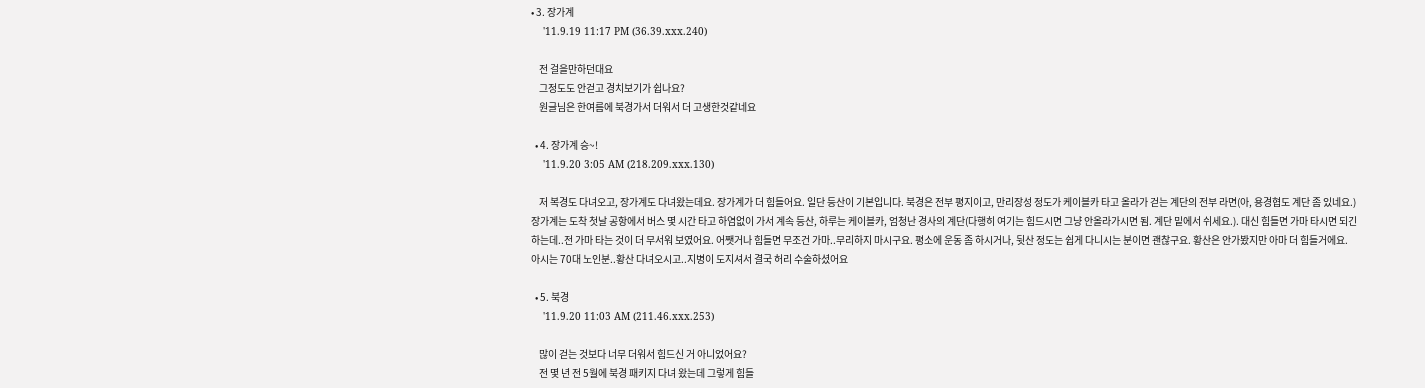• 3. 장가계
    '11.9.19 11:17 PM (36.39.xxx.240)

    전 걸을만하던대요
    그정도도 안걷고 경치보기가 쉽나요?
    원글님은 한여름에 북경가서 더워서 더 고생한것같네요

  • 4. 장가계 승~!
    '11.9.20 3:05 AM (218.209.xxx.130)

    저 복경도 다녀오고, 장가계도 다녀왔는데요. 장가계가 더 힘들어요. 일단 등산이 기본입니다. 북경은 전부 평지이고, 만리장성 정도가 케이블카 타고 올라가 걷는 계단의 전부 라면(아, 용경협도 계단 좀 있네요.) 장가계는 도착 첫날 공항에서 버스 몇 시간 타고 하염없이 가서 계속 등산, 하루는 케이블카, 엄청난 경사의 계단(다행히 여기는 힘드시면 그냥 안올라가시면 됨. 계단 밑에서 쉬세요.). 대신 힘들면 가마 타시면 되긴 하는데..전 가마 타는 것이 더 무서워 보였어요. 어쨋거나 힘들면 무조건 가마..무리하지 마시구요. 평소에 운동 좀 하시거나, 뒷산 정도는 쉽게 다니시는 분이면 괜찮구요. 황산은 안가봤지만 아마 더 힘들거에요. 아시는 70대 노인분..황산 다녀오시고..지병이 도지셔서 결국 허리 수술하셨어요

  • 5. 북경
    '11.9.20 11:03 AM (211.46.xxx.253)

    많이 걷는 것보다 너무 더워서 힘드신 거 아니었어요?
    전 몇 년 전 5월에 북경 패키지 다녀 왔는데 그렇게 힘들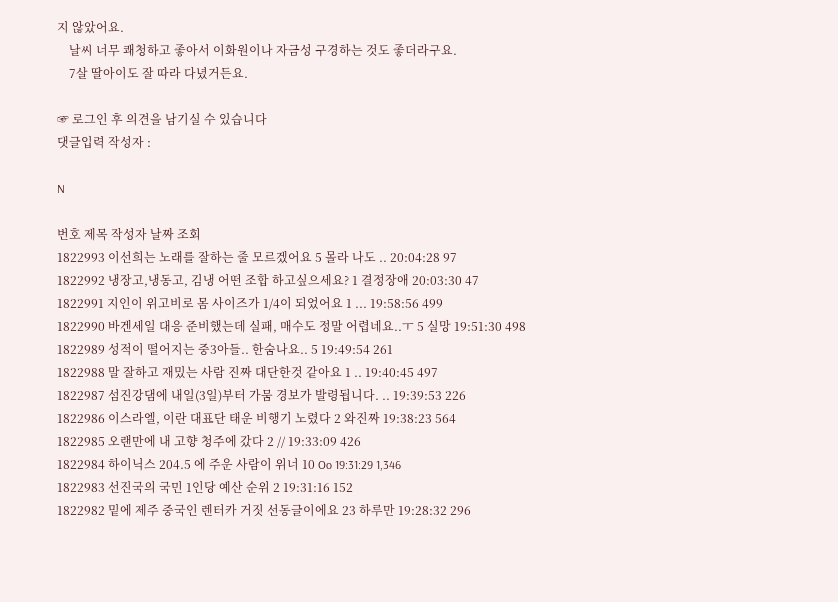지 않았어요.
    날씨 너무 쾌청하고 좋아서 이화원이나 자금성 구경하는 것도 좋더라구요.
    7살 딸아이도 잘 따라 다녔거든요.

☞ 로그인 후 의견을 남기실 수 있습니다
댓글입력 작성자 :

N

번호 제목 작성자 날짜 조회
1822993 이선희는 노래를 잘하는 줄 모르겠어요 5 몰라 나도 .. 20:04:28 97
1822992 냉장고,냉동고, 김냉 어떤 조합 하고싶으세요? 1 결정장애 20:03:30 47
1822991 지인이 위고비로 몸 사이즈가 1/4이 되었어요 1 ... 19:58:56 499
1822990 바겐세일 대응 준비했는데 실패, 매수도 정말 어렵네요..ㅜ 5 실망 19:51:30 498
1822989 성적이 떨어지는 중3아들.. 한숨나요.. 5 19:49:54 261
1822988 말 잘하고 재밌는 사람 진짜 대단한것 같아요 1 .. 19:40:45 497
1822987 섬진강댐에 내일(3일)부터 가뭄 경보가 발령됩니다. .. 19:39:53 226
1822986 이스라엘, 이란 대표단 태운 비행기 노렸다 2 와진짜 19:38:23 564
1822985 오랜만에 내 고향 청주에 갔다 2 // 19:33:09 426
1822984 하이닉스 204.5 에 주운 사람이 위너 10 Oo 19:31:29 1,346
1822983 선진국의 국민 1인당 예산 순위 2 19:31:16 152
1822982 밑에 제주 중국인 렌터카 거짓 선동글이에요 23 하루만 19:28:32 296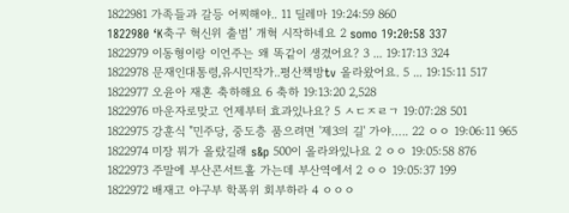1822981 가족들과 갈등 어찌해야.. 11 딜레마 19:24:59 860
1822980 ‘K축구 혁신위 출범’ 개혁 시작하네요 2 somo 19:20:58 337
1822979 이동형이랑 이언주는 왜 똑같이 생겼어요? 3 ... 19:17:13 324
1822978 문재인대통령,유시민작가..평산책방tv 올라왔어요. 5 ... 19:15:11 517
1822977 오윤아 재혼 축하해요 6 축하 19:13:20 2,528
1822976 마운자로맞고 언제부터 효과있나요? 5 ㅅㄷㅈㄹㄱ 19:07:28 501
1822975 강훈식 "민주당, 중도층 품으려면 '제3의 길' 가야….. 22 ㅇㅇ 19:06:11 965
1822974 미장 뭐가 올랐길래 s&p 500이 올라와있나요 2 ㅇㅇ 19:05:58 876
1822973 주말에 부산콘서트홀 가는데 부산역에서 2 ㅇㅇ 19:05:37 199
1822972 배재고 야구부 학폭위 회부하라 4 ㅇㅇㅇ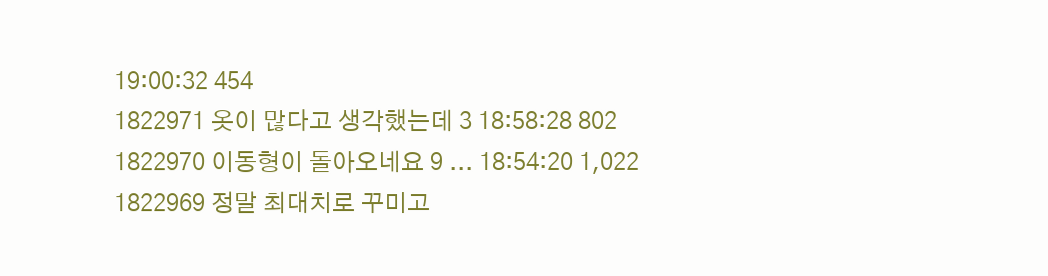19:00:32 454
1822971 옷이 많다고 생각했는데 3 18:58:28 802
1822970 이동형이 돌아오네요 9 ... 18:54:20 1,022
1822969 정말 최대치로 꾸미고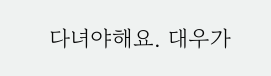다녀야해요. 대우가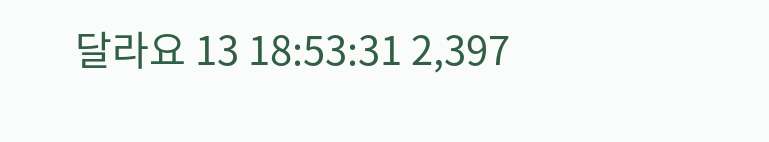달라요 13 18:53:31 2,397